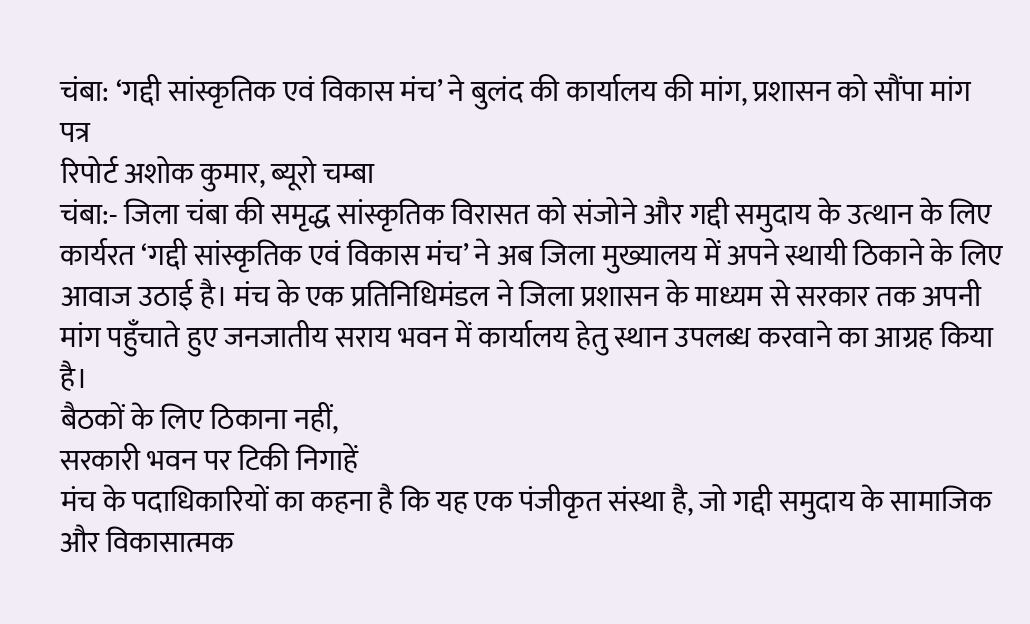चंबा: ‘गद्दी सांस्कृतिक एवं विकास मंच’ ने बुलंद की कार्यालय की मांग, प्रशासन को सौंपा मांग पत्र
रिपोर्ट अशोक कुमार, ब्यूरो चम्बा
चंबा:- जिला चंबा की समृद्ध सांस्कृतिक विरासत को संजोने और गद्दी समुदाय के उत्थान के लिए कार्यरत ‘गद्दी सांस्कृतिक एवं विकास मंच’ ने अब जिला मुख्यालय में अपने स्थायी ठिकाने के लिए आवाज उठाई है। मंच के एक प्रतिनिधिमंडल ने जिला प्रशासन के माध्यम से सरकार तक अपनी मांग पहुँचाते हुए जनजातीय सराय भवन में कार्यालय हेतु स्थान उपलब्ध करवाने का आग्रह किया है।
बैठकों के लिए ठिकाना नहीं,
सरकारी भवन पर टिकी निगाहें
मंच के पदाधिकारियों का कहना है कि यह एक पंजीकृत संस्था है, जो गद्दी समुदाय के सामाजिक और विकासात्मक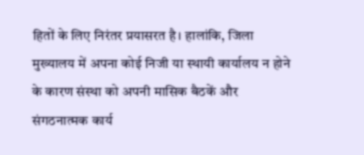हितों के लिए निरंतर प्रयासरत है। हालांकि, जिला मुख्यालय में अपना कोई निजी या स्थायी कार्यालय न होने के कारण संस्था को अपनी मासिक बैठकें और संगठनात्मक कार्य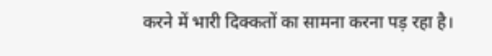करने में भारी दिक्कतों का सामना करना पड़ रहा है।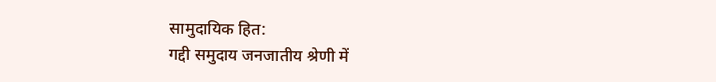सामुदायिक हित:
गद्दी समुदाय जनजातीय श्रेणी में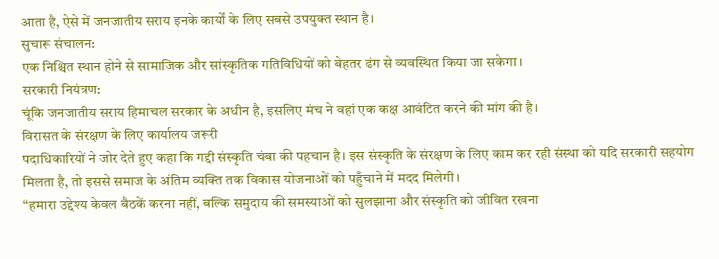आता है, ऐसे में जनजातीय सराय इनके कार्यों के लिए सबसे उपयुक्त स्थान है।
सुचारू संचालन:
एक निश्चित स्थान होने से सामाजिक और सांस्कृतिक गतिविधियों को बेहतर ढंग से व्यवस्थित किया जा सकेगा।
सरकारी नियंत्रण:
चूंकि जनजातीय सराय हिमाचल सरकार के अधीन है, इसलिए मंच ने वहां एक कक्ष आवंटित करने की मांग की है।
विरासत के संरक्षण के लिए कार्यालय जरूरी
पदाधिकारियों ने जोर देते हुए कहा कि गद्दी संस्कृति चंबा की पहचान है। इस संस्कृति के संरक्षण के लिए काम कर रही संस्था को यदि सरकारी सहयोग मिलता है, तो इससे समाज के अंतिम व्यक्ति तक विकास योजनाओं को पहुँचाने में मदद मिलेगी।
“हमारा उद्देश्य केवल बैठकें करना नहीं, बल्कि समुदाय की समस्याओं को सुलझाना और संस्कृति को जीवित रखना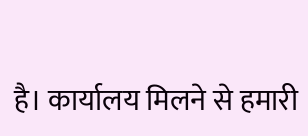है। कार्यालय मिलने से हमारी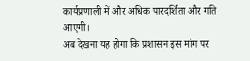कार्यप्रणाली में और अधिक पारदर्शिता और गति आएगी।
अब देखना यह होगा कि प्रशासन इस मांग पर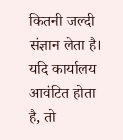कितनी जल्दी संज्ञान लेता है। यदि कार्यालय आवंटित होता है, तो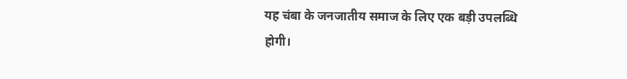यह चंबा के जनजातीय समाज के लिए एक बड़ी उपलब्धि होगी।